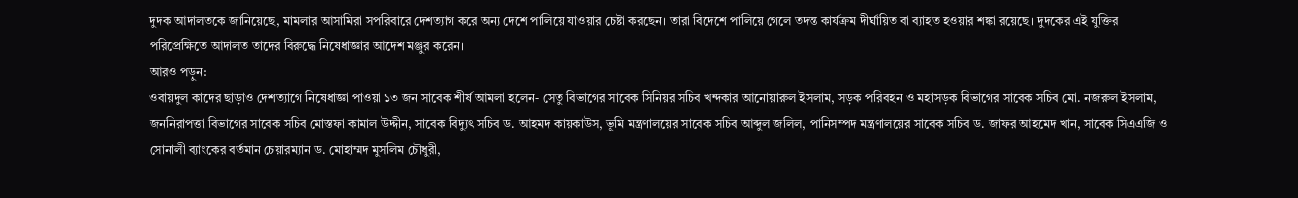দুদক আদালতকে জানিয়েছে, মামলার আসামিরা সপরিবারে দেশত্যাগ করে অন্য দেশে পালিয়ে যাওয়ার চেষ্টা করছেন। তারা বিদেশে পালিয়ে গেলে তদন্ত কার্যক্রম দীর্ঘায়িত বা ব্যাহত হওয়ার শঙ্কা রয়েছে। দুদকের এই যুক্তির পরিপ্রেক্ষিতে আদালত তাদের বিরুদ্ধে নিষেধাজ্ঞার আদেশ মঞ্জুর করেন।
আরও পড়ুন:
ওবায়দুল কাদের ছাড়াও দেশত্যাগে নিষেধাজ্ঞা পাওয়া ১৩ জন সাবেক শীর্ষ আমলা হলেন- সেতু বিভাগের সাবেক সিনিয়র সচিব খন্দকার আনোয়ারুল ইসলাম, সড়ক পরিবহন ও মহাসড়ক বিভাগের সাবেক সচিব মো. নজরুল ইসলাম, জননিরাপত্তা বিভাগের সাবেক সচিব মোস্তফা কামাল উদ্দীন, সাবেক বিদ্যুৎ সচিব ড. আহমদ কায়কাউস, ভূমি মন্ত্রণালয়ের সাবেক সচিব আব্দুল জলিল, পানিসম্পদ মন্ত্রণালয়ের সাবেক সচিব ড. জাফর আহমেদ খান, সাবেক সিএএজি ও সোনালী ব্যাংকের বর্তমান চেয়ারম্যান ড. মোহাম্মদ মুসলিম চৌধুরী,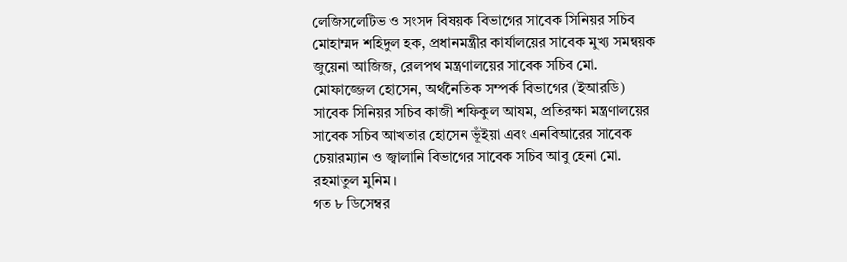লেজিসলেটিভ ও সংসদ বিষয়ক বিভাগের সাবেক সিনিয়র সচিব মোহাম্মদ শহিদুল হক, প্রধানমন্ত্রীর কার্যালয়ের সাবেক মুখ্য সমন্বয়ক জুয়েনা আজিজ, রেলপথ মন্ত্রণালয়ের সাবেক সচিব মো. মোফাজ্জেল হোসেন, অর্থনৈতিক সম্পর্ক বিভাগের (ইআরডি) সাবেক সিনিয়র সচিব কাজী শফিকুল আযম, প্রতিরক্ষা মন্ত্রণালয়ের সাবেক সচিব আখতার হোসেন ভূঁইয়া এবং এনবিআরের সাবেক চেয়ারম্যান ও জ্বালানি বিভাগের সাবেক সচিব আবু হেনা মো. রহমাতুল মুনিম।
গত ৮ ডিসেম্বর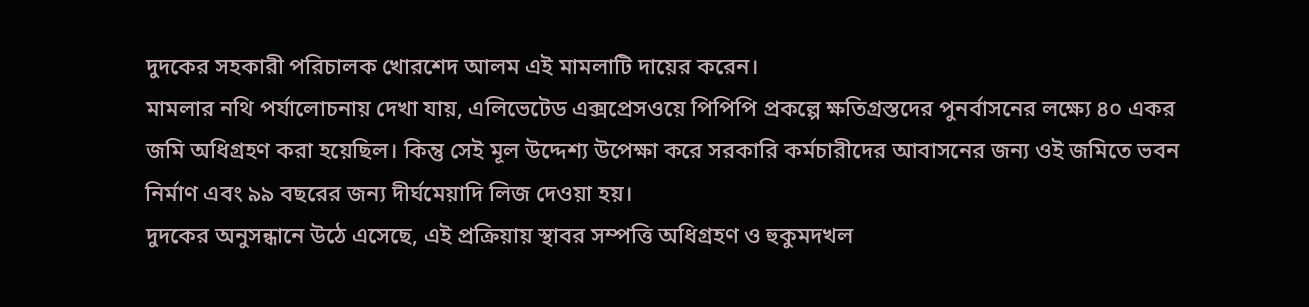দুদকের সহকারী পরিচালক খোরশেদ আলম এই মামলাটি দায়ের করেন।
মামলার নথি পর্যালোচনায় দেখা যায়, এলিভেটেড এক্সপ্রেসওয়ে পিপিপি প্রকল্পে ক্ষতিগ্রস্তদের পুনর্বাসনের লক্ষ্যে ৪০ একর জমি অধিগ্রহণ করা হয়েছিল। কিন্তু সেই মূল উদ্দেশ্য উপেক্ষা করে সরকারি কর্মচারীদের আবাসনের জন্য ওই জমিতে ভবন নির্মাণ এবং ৯৯ বছরের জন্য দীর্ঘমেয়াদি লিজ দেওয়া হয়।
দুদকের অনুসন্ধানে উঠে এসেছে, এই প্রক্রিয়ায় স্থাবর সম্পত্তি অধিগ্রহণ ও হুকুমদখল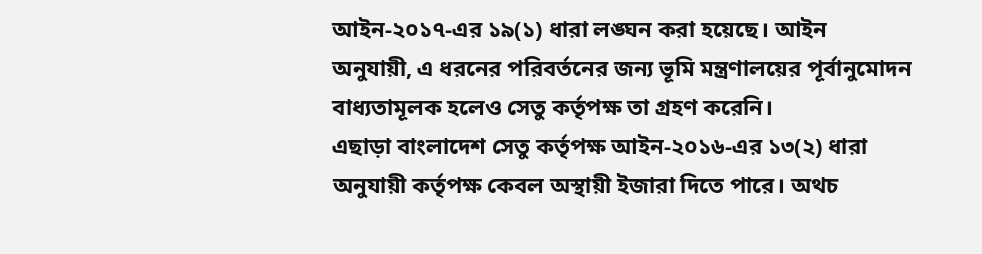আইন-২০১৭-এর ১৯(১) ধারা লঙ্ঘন করা হয়েছে। আইন অনুযায়ী, এ ধরনের পরিবর্তনের জন্য ভূমি মন্ত্রণালয়ের পূর্বানুমোদন বাধ্যতামূলক হলেও সেতু কর্তৃপক্ষ তা গ্রহণ করেনি।
এছাড়া বাংলাদেশ সেতু কর্তৃপক্ষ আইন-২০১৬-এর ১৩(২) ধারা অনুযায়ী কর্তৃপক্ষ কেবল অস্থায়ী ইজারা দিতে পারে। অথচ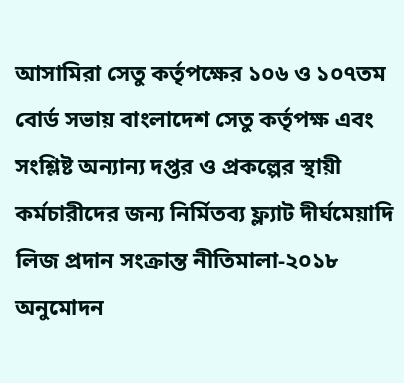আসামিরা সেতু কর্তৃপক্ষের ১০৬ ও ১০৭তম বোর্ড সভায় বাংলাদেশ সেতু কর্তৃপক্ষ এবং সংশ্লিষ্ট অন্যান্য দপ্তর ও প্রকল্পের স্থায়ী কর্মচারীদের জন্য নির্মিতব্য ফ্ল্যাট দীর্ঘমেয়াদি লিজ প্রদান সংক্রান্ত নীতিমালা-২০১৮ অনুমোদন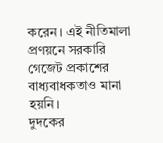করেন। এই নীতিমালা প্রণয়নে সরকারি গেজেট প্রকাশের বাধ্যবাধকতাও মানা হয়নি।
দুদকের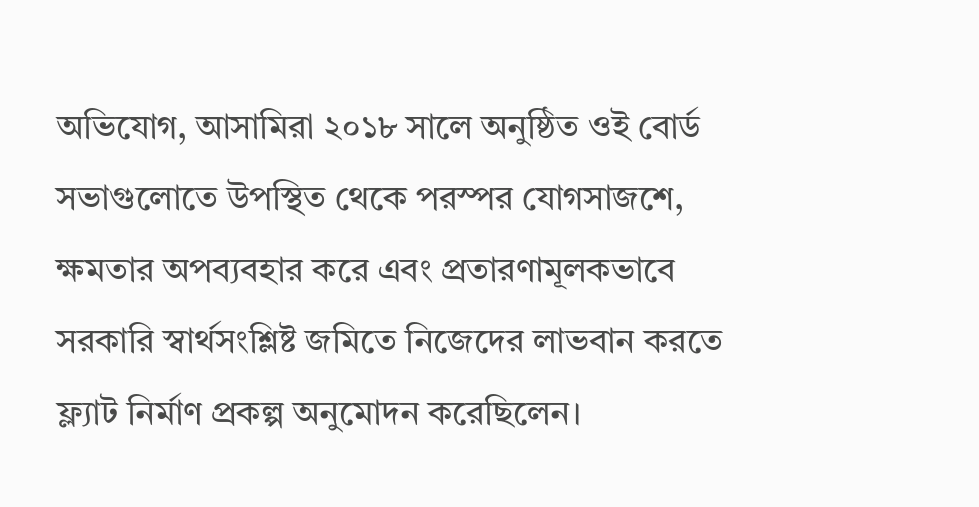অভিযোগ, আসামিরা ২০১৮ সালে অনুষ্ঠিত ওই বোর্ড সভাগুলোতে উপস্থিত থেকে পরস্পর যোগসাজশে, ক্ষমতার অপব্যবহার করে এবং প্রতারণামূলকভাবে সরকারি স্বার্থসংশ্লিষ্ট জমিতে নিজেদের লাভবান করতে ফ্ল্যাট নির্মাণ প্রকল্প অনুমোদন করেছিলেন।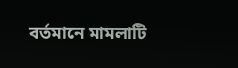বর্তমানে মামলাটি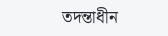তদন্তাধীন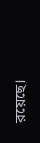রয়েছে।